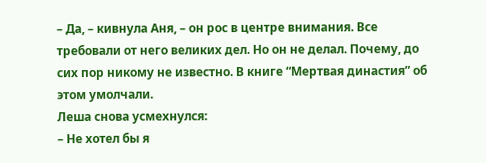– Да, – кивнула Аня, – он рос в центре внимания. Все требовали от него великих дел. Но он не делал. Почему, до сих пор никому не известно. В книге “Мертвая династия” об этом умолчали.
Леша снова усмехнулся:
– Не хотел бы я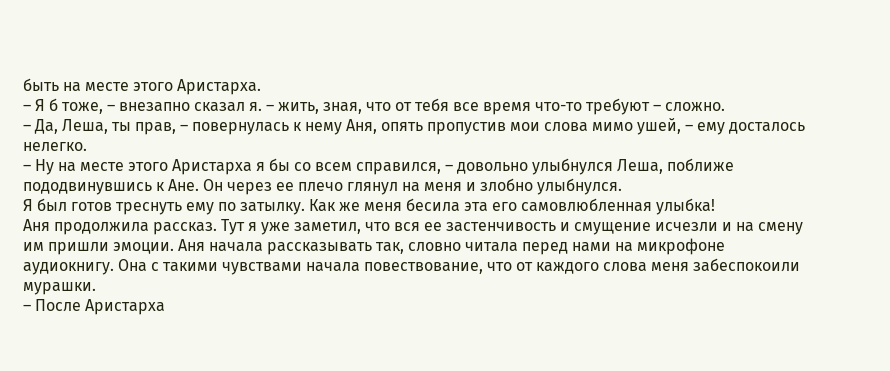быть на месте этого Аристарха.
– Я б тоже, – внезапно сказал я. – жить, зная, что от тебя все время что-то требуют – сложно.
– Да, Леша, ты прав, – повернулась к нему Аня, опять пропустив мои слова мимо ушей, – ему досталось нелегко.
– Ну на месте этого Аристарха я бы со всем справился, – довольно улыбнулся Леша, поближе пододвинувшись к Ане. Он через ее плечо глянул на меня и злобно улыбнулся.
Я был готов треснуть ему по затылку. Как же меня бесила эта его самовлюбленная улыбка!
Аня продолжила рассказ. Тут я уже заметил, что вся ее застенчивость и смущение исчезли и на смену им пришли эмоции. Аня начала рассказывать так, словно читала перед нами на микрофоне аудиокнигу. Она с такими чувствами начала повествование, что от каждого слова меня забеспокоили мурашки.
– После Аристарха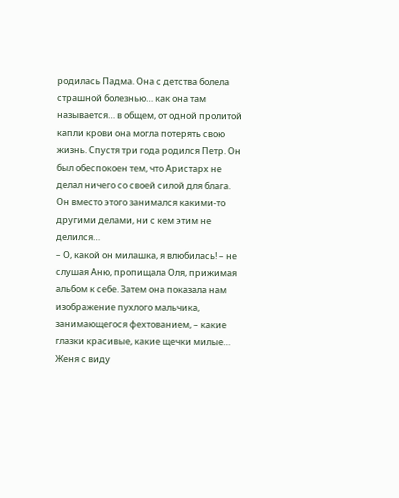родилась Падма. Она с детства болела страшной болезнью… как она там называется… в общем, от одной пролитой капли крови она могла потерять свою жизнь. Спустя три года родился Петр. Он был обеспокоен тем, что Аристарх не делал ничего со своей силой для блага. Он вместо этого занимался какими-то другими делами, ни с кем этим не делился…
– О, какой он милашка, я влюбилась! – не слушая Аню, пропищала Оля, прижимая альбом к себе. Затем она показала нам изображение пухлого мальчика, занимающегося фехтованием, – какие глазки красивые, какие щечки милые…
Женя с виду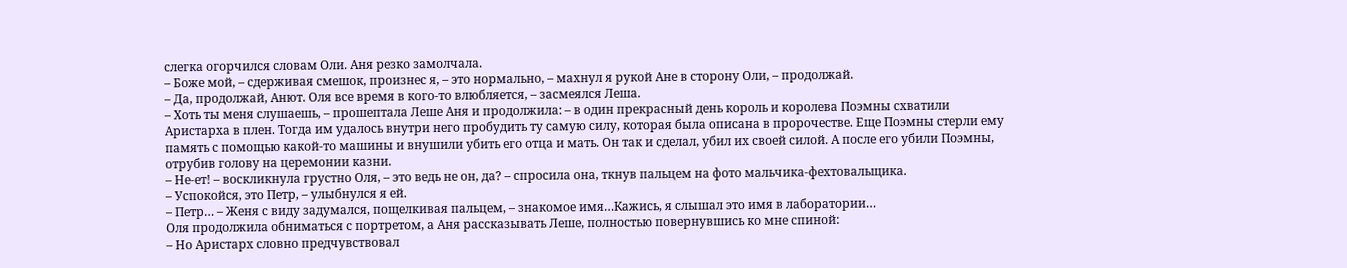слегка огорчился словам Оли. Аня резко замолчала.
– Боже мой, – сдерживая смешок, произнес я, – это нормально, – махнул я рукой Ане в сторону Оли, – продолжай.
– Да, продолжай, Анют. Оля все время в кого-то влюбляется, – засмеялся Леша.
– Хоть ты меня слушаешь, – прошептала Леше Аня и продолжила: – в один прекрасный день король и королева Поэмны схватили Аристарха в плен. Тогда им удалось внутри него пробудить ту самую силу, которая была описана в пророчестве. Еще Поэмны стерли ему память с помощью какой-то машины и внушили убить его отца и мать. Он так и сделал, убил их своей силой. А после его убили Поэмны, отрубив голову на церемонии казни.
– Не-ет! – воскликнула грустно Оля, – это ведь не он, да? – спросила она, ткнув пальцем на фото мальчика-фехтовальщика.
– Успокойся, это Петр, – улыбнулся я ей.
– Петр… – Женя с виду задумался, пощелкивая пальцем, – знакомое имя…Кажись, я слышал это имя в лаборатории…
Оля продолжила обниматься с портретом, а Аня рассказывать Леше, полностью повернувшись ко мне спиной:
– Но Аристарх словно предчувствовал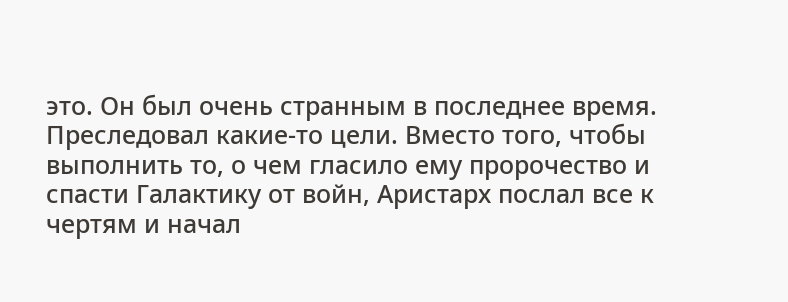это. Он был очень странным в последнее время. Преследовал какие-то цели. Вместо того, чтобы выполнить то, о чем гласило ему пророчество и спасти Галактику от войн, Аристарх послал все к чертям и начал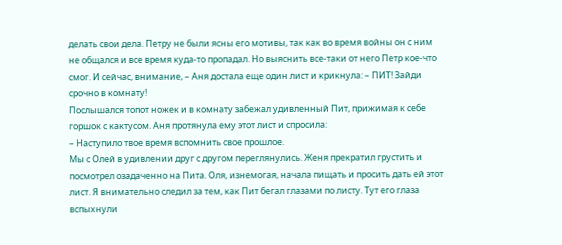делать свои дела. Петру не были ясны его мотивы, так как во время войны он с ним не общался и все время куда-то пропадал. Но выяснить все-таки от него Петр кое-что смог. И сейчас, внимание, – Аня достала еще один лист и крикнула: – ПИТ! Зайди срочно в комнату!
Послышался топот ножек и в комнату забежал удивленный Пит, прижимая к себе горшок с кактусом. Аня протянула ему этот лист и спросила:
– Наступило твое время вспомнить свое прошлое.
Мы с Олей в удивлении друг с другом переглянулись. Женя прекратил грустить и посмотрел озадаченно на Пита. Оля, изнемогая, начала пищать и просить дать ей этот лист. Я внимательно следил за тем, как Пит бегал глазами по листу. Тут его глаза вспыхнули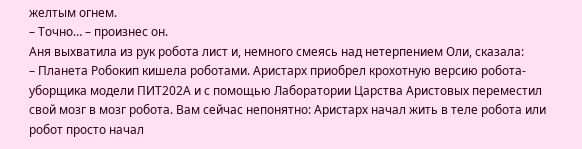желтым огнем.
– Точно… – произнес он.
Аня выхватила из рук робота лист и, немного смеясь над нетерпением Оли, сказала:
– Планета Робокип кишела роботами. Аристарх приобрел крохотную версию робота-уборщика модели ПИТ202А и с помощью Лаборатории Царства Аристовых переместил свой мозг в мозг робота. Вам сейчас непонятно: Аристарх начал жить в теле робота или робот просто начал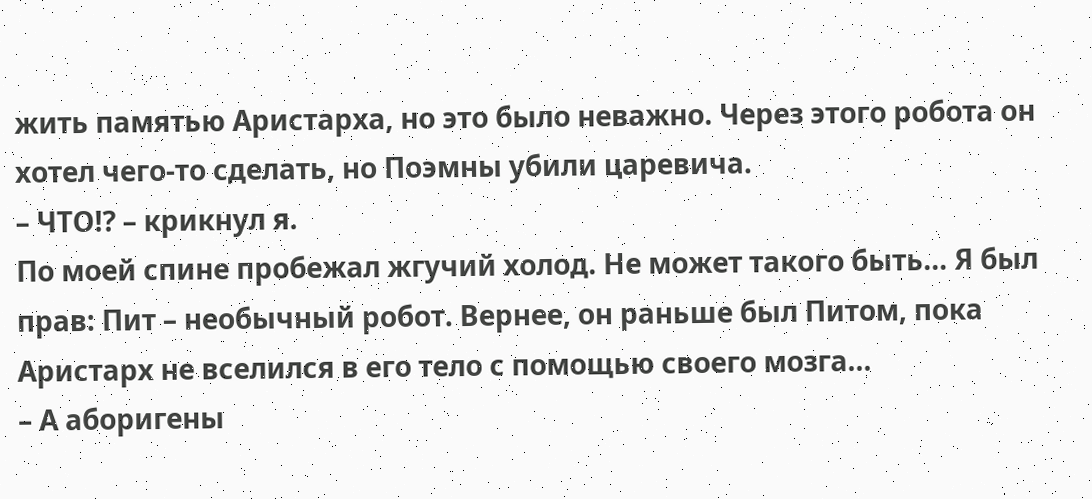жить памятью Аристарха, но это было неважно. Через этого робота он хотел чего-то сделать, но Поэмны убили царевича.
– ЧТО!? – крикнул я.
По моей спине пробежал жгучий холод. Не может такого быть… Я был прав: Пит – необычный робот. Вернее, он раньше был Питом, пока Аристарх не вселился в его тело с помощью своего мозга…
– А аборигены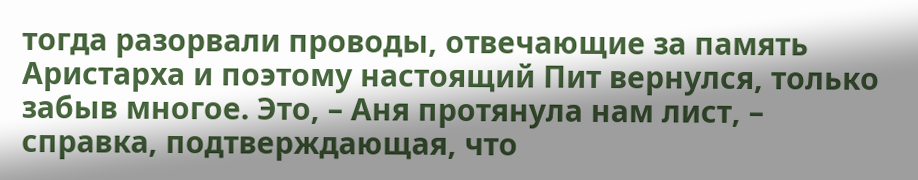тогда разорвали проводы, отвечающие за память Аристарха и поэтому настоящий Пит вернулся, только забыв многое. Это, – Аня протянула нам лист, – справка, подтверждающая, что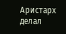Аристарх делал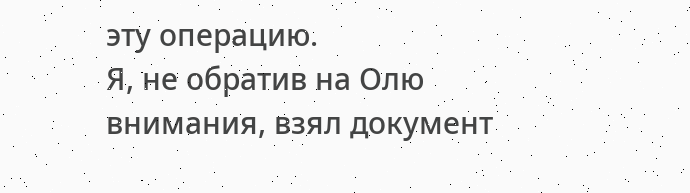эту операцию.
Я, не обратив на Олю внимания, взял документ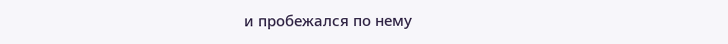и пробежался по нему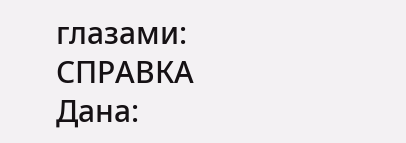глазами:
СПРАВКА
Дана: